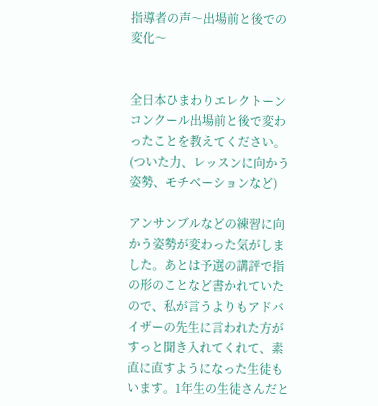指導者の声〜出場前と後での変化〜


全日本ひまわりエレクトーンコンクール出場前と後で変わったことを教えてください。(ついた力、レッスンに向かう姿勢、モチベーションなど)

アンサンブルなどの練習に向かう姿勢が変わった気がしました。あとは予選の講評で指の形のことなど書かれていたので、私が言うよりもアドバイザーの先生に言われた方がすっと聞き入れてくれて、素直に直すようになった生徒もいます。1年生の生徒さんだと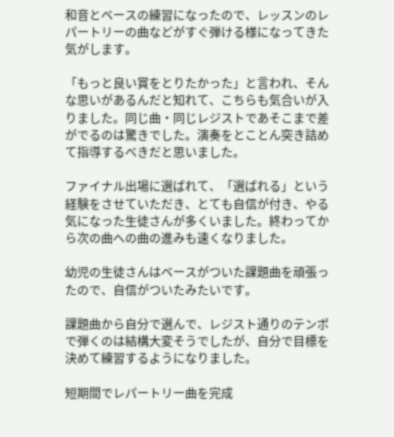和音とベースの練習になったので、レッスンのレパートリーの曲などがすぐ弾ける様になってきた気がします。

「もっと良い賞をとりたかった」と言われ、そんな思いがあるんだと知れて、こちらも気合いが入りました。同じ曲・同じレジストであそこまで差がでるのは驚きでした。演奏をとことん突き詰めて指導するべきだと思いました。

ファイナル出場に選ばれて、「選ばれる」という経験をさせていただき、とても自信が付き、やる気になった生徒さんが多くいました。終わってから次の曲への曲の進みも速くなりました。

幼児の生徒さんはベースがついた課題曲を頑張ったので、自信がついたみたいです。

課題曲から自分で選んで、レジスト通りのテンポで弾くのは結構大変そうでしたが、自分で目標を決めて練習するようになりました。

短期間でレパートリー曲を完成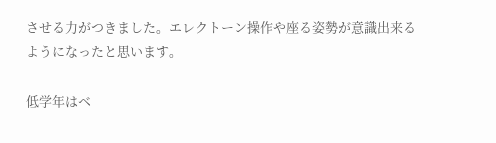させる力がつきました。エレクトーン操作や座る姿勢が意識出来るようになったと思います。

低学年はベ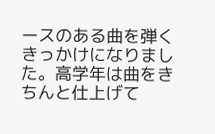ースのある曲を弾くきっかけになりました。高学年は曲をきちんと仕上げて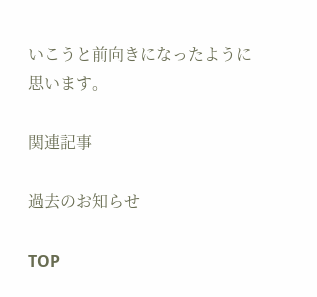いこうと前向きになったように思います。

関連記事

過去のお知らせ

TOP